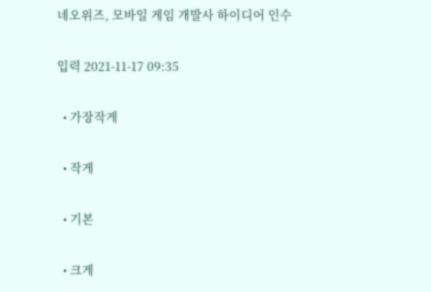네오위즈, 모바일 게임 개발사 하이디어 인수

입력 2021-11-17 09:35

  • 가장작게

  • 작게

  • 기본

  • 크게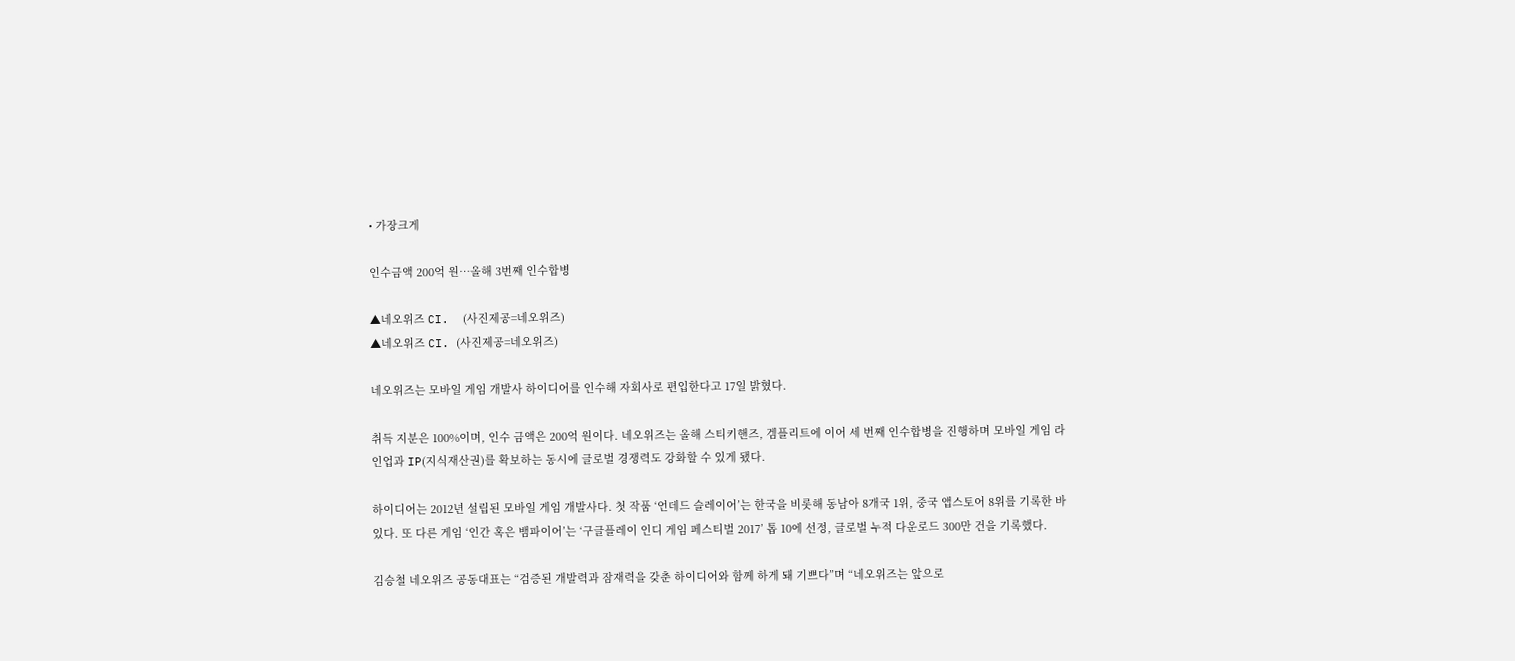• 가장크게

인수금액 200억 원…올해 3번째 인수합병

▲네오위즈 CI.  (사진제공=네오위즈)
▲네오위즈 CI. (사진제공=네오위즈)

네오위즈는 모바일 게임 개발사 하이디어를 인수해 자회사로 편입한다고 17일 밝혔다.

취득 지분은 100%이며, 인수 금액은 200억 원이다. 네오위즈는 올해 스티키핸즈, 겜플리트에 이어 세 번째 인수합병을 진행하며 모바일 게임 라인업과 IP(지식재산권)를 확보하는 동시에 글로벌 경쟁력도 강화할 수 있게 됐다.

하이디어는 2012년 설립된 모바일 게임 개발사다. 첫 작품 ‘언데드 슬레이어’는 한국을 비롯해 동남아 8개국 1위, 중국 앱스토어 8위를 기록한 바 있다. 또 다른 게임 ‘인간 혹은 뱀파이어’는 ‘구글플레이 인디 게임 페스티벌 2017’ 톱 10에 선정, 글로벌 누적 다운로드 300만 건을 기록했다.

김승철 네오위즈 공동대표는 “검증된 개발력과 잠재력을 갖춘 하이디어와 함께 하게 돼 기쁘다”며 “네오위즈는 앞으로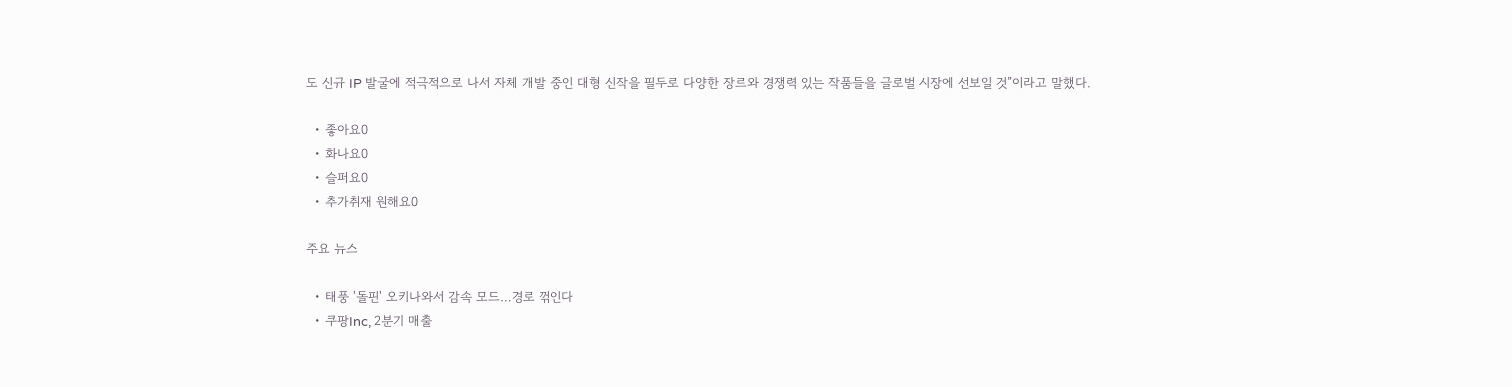도 신규 IP 발굴에 적극적으로 나서 자체 개발 중인 대형 신작을 필두로 다양한 장르와 경쟁력 있는 작품들을 글로벌 시장에 선보일 것”이라고 말했다.

  • 좋아요0
  • 화나요0
  • 슬퍼요0
  • 추가취재 원해요0

주요 뉴스

  • 태풍 '돌핀' 오키나와서 감속 모드…경로 꺾인다
  • 쿠팡Inc, 2분기 매출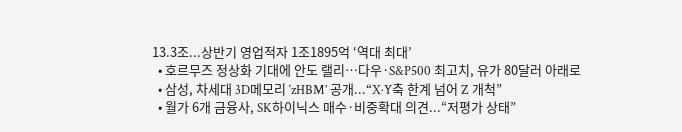13.3조...상반기 영업적자 1조1895억 ‘역대 최대’
  • 호르무즈 정상화 기대에 안도 랠리…다우·S&P500 최고치, 유가 80달러 아래로
  • 삼성, 차세대 3D메모리 ‘zHBM’ 공개...“X·Y축 한계 넘어 Z 개척”
  • 월가 6개 금융사, SK하이닉스 매수·비중확대 의견...“저평가 상태”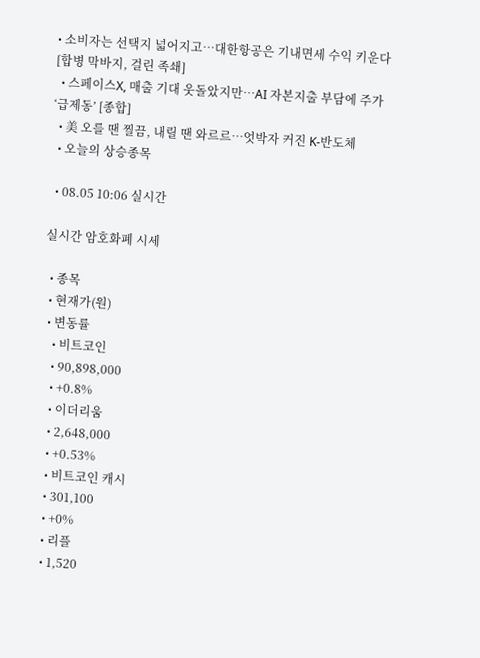• 소비자는 선택지 넓어지고…대한항공은 기내면세 수익 키운다 [합병 막바지, 걸린 족쇄]
  • 스페이스X, 매출 기대 웃돌았지만…AI 자본지출 부담에 주가 ‘급제동’ [종합]
  • 美 오를 땐 찔끔, 내릴 땐 와르르…엇박자 커진 K-반도체
  • 오늘의 상승종목

  • 08.05 10:06 실시간

실시간 암호화폐 시세

  • 종목
  • 현재가(원)
  • 변동률
    • 비트코인
    • 90,898,000
    • +0.8%
    • 이더리움
    • 2,648,000
    • +0.53%
    • 비트코인 캐시
    • 301,100
    • +0%
    • 리플
    • 1,520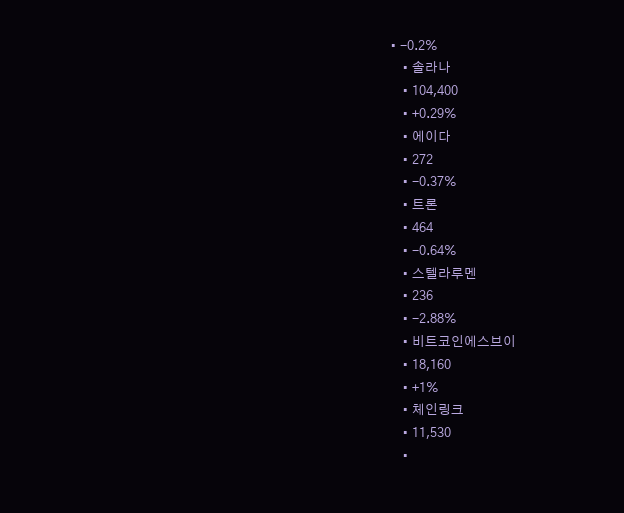• -0.2%
    • 솔라나
    • 104,400
    • +0.29%
    • 에이다
    • 272
    • -0.37%
    • 트론
    • 464
    • -0.64%
    • 스텔라루멘
    • 236
    • -2.88%
    • 비트코인에스브이
    • 18,160
    • +1%
    • 체인링크
    • 11,530
    •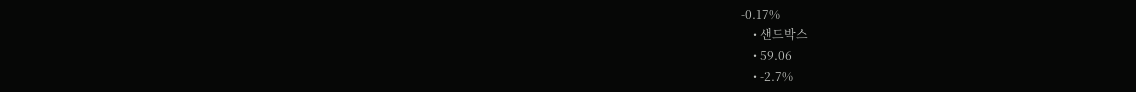-0.17%
    • 샌드박스
    • 59.06
    • -2.7%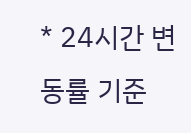* 24시간 변동률 기준